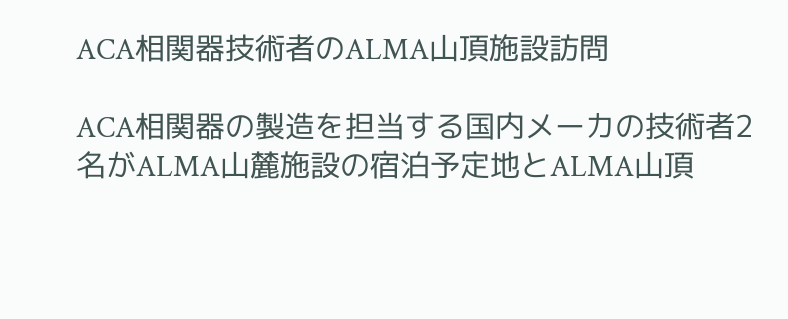ACA相関器技術者のALMA山頂施設訪問

ACA相関器の製造を担当する国内メーカの技術者2名がALMA山麓施設の宿泊予定地とALMA山頂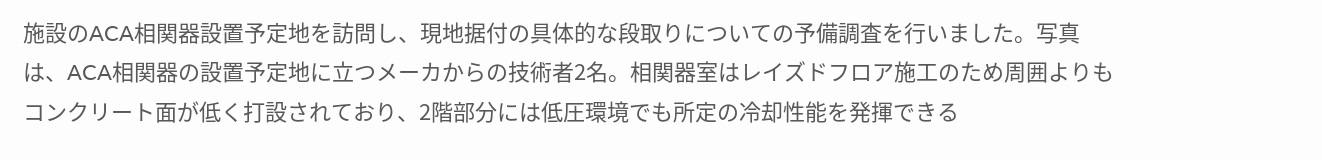施設のACA相関器設置予定地を訪問し、現地据付の具体的な段取りについての予備調査を行いました。写真は、ACA相関器の設置予定地に立つメーカからの技術者2名。相関器室はレイズドフロア施工のため周囲よりもコンクリート面が低く打設されており、2階部分には低圧環境でも所定の冷却性能を発揮できる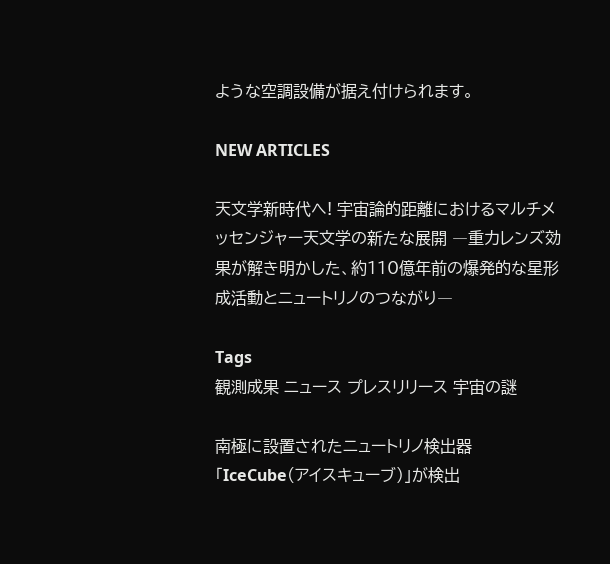ような空調設備が据え付けられます。

NEW ARTICLES

天文学新時代へ! 宇宙論的距離におけるマルチメッセンジャー天文学の新たな展開 ―重力レンズ効果が解き明かした、約110億年前の爆発的な星形成活動とニュートリノのつながり―

Tags
観測成果 ニュース プレスリリース 宇宙の謎

南極に設置されたニュートリノ検出器「IceCube(アイスキューブ)」が検出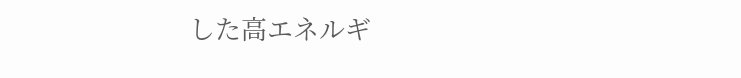した高エネルギ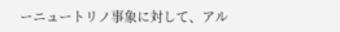ーニュートリノ事象に対して、アル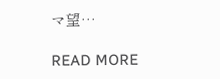マ望…

READ MORE